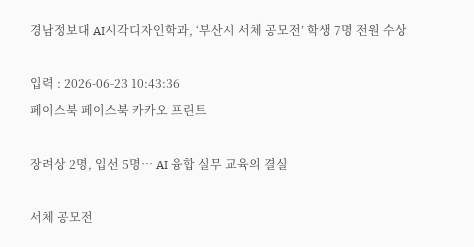경남정보대 AI시각디자인학과, ‘부산시 서체 공모전’ 학생 7명 전원 수상

입력 : 2026-06-23 10:43:36
페이스북 페이스북 카카오 프린트

장려상 2명, 입선 5명… AI 융합 실무 교육의 결실

서체 공모전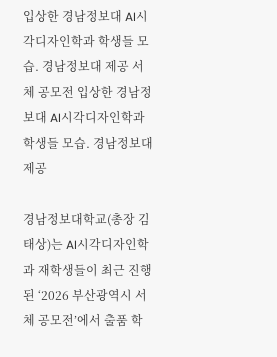입상한 경남정보대 AI시각디자인학과 학생들 모습. 경남정보대 제공 서체 공모전 입상한 경남정보대 AI시각디자인학과 학생들 모습. 경남정보대 제공

경남정보대학교(총장 김태상)는 AI시각디자인학과 재학생들이 최근 진행된 ‘2026 부산광역시 서체 공모전’에서 출품 학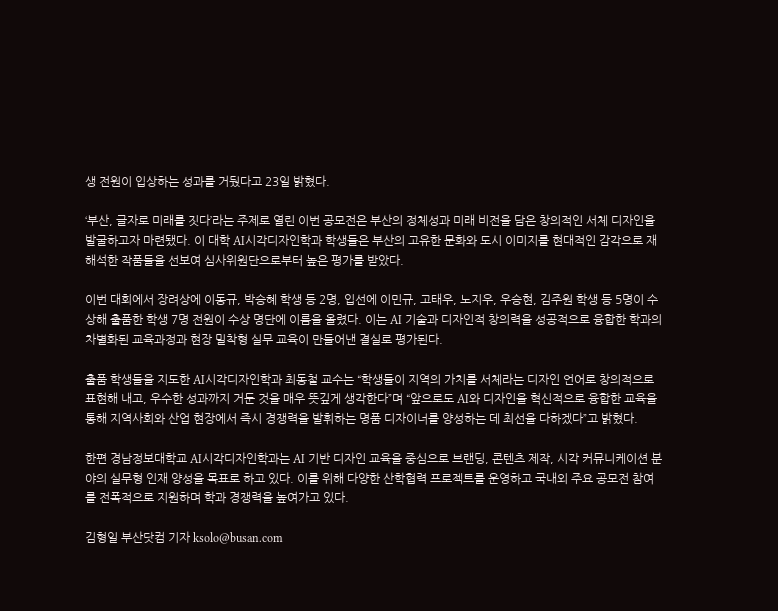생 전원이 입상하는 성과를 거뒀다고 23일 밝혔다.

‘부산, 글자로 미래를 짓다’라는 주제로 열린 이번 공모전은 부산의 정체성과 미래 비전을 담은 창의적인 서체 디자인을 발굴하고자 마련됐다. 이 대학 AI시각디자인학과 학생들은 부산의 고유한 문화와 도시 이미지를 현대적인 감각으로 재해석한 작품들을 선보여 심사위원단으로부터 높은 평가를 받았다.

이번 대회에서 장려상에 이동규, 박승혜 학생 등 2명, 입선에 이민규, 고태우, 노지우, 우승현, 김주원 학생 등 5명이 수상해 출품한 학생 7명 전원이 수상 명단에 이름을 올렸다. 이는 AI 기술과 디자인적 창의력을 성공적으로 융합한 학과의 차별화된 교육과정과 현장 밀착형 실무 교육이 만들어낸 결실로 평가된다.

출품 학생들을 지도한 AI시각디자인학과 최동철 교수는 “학생들이 지역의 가치를 서체라는 디자인 언어로 창의적으로 표현해 내고, 우수한 성과까지 거둔 것을 매우 뜻깊게 생각한다”며 “앞으로도 AI와 디자인을 혁신적으로 융합한 교육을 통해 지역사회와 산업 현장에서 즉시 경쟁력을 발휘하는 명품 디자이너를 양성하는 데 최선을 다하겠다”고 밝혔다.

한편 경남정보대학교 AI시각디자인학과는 AI 기반 디자인 교육을 중심으로 브랜딩, 콘텐츠 제작, 시각 커뮤니케이션 분야의 실무형 인재 양성을 목표로 하고 있다. 이를 위해 다양한 산학협력 프로젝트를 운영하고 국내외 주요 공모전 참여를 전폭적으로 지원하며 학과 경쟁력을 높여가고 있다.

김형일 부산닷컴 기자 ksolo@busan.com